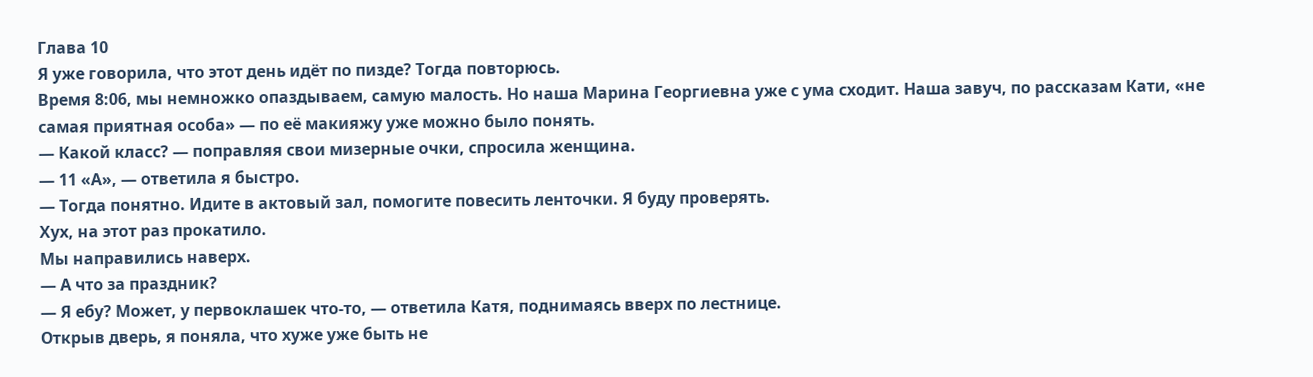Глава 10
Я уже говорила, что этот день идёт по пизде? Тогда повторюсь.
Время 8:06, мы немножко опаздываем, самую малость. Но наша Марина Георгиевна уже с ума сходит. Наша завуч, по рассказам Кати, «не самая приятная особа» — по её макияжу уже можно было понять.
— Какой класс? — поправляя свои мизерные очки, спросила женщина.
— 11 «А», — ответила я быстро.
— Тогда понятно. Идите в актовый зал, помогите повесить ленточки. Я буду проверять.
Хух, на этот раз прокатило.
Мы направились наверх.
— А что за праздник?
— Я ебу? Может, у первоклашек что-то, — ответила Катя, поднимаясь вверх по лестнице.
Открыв дверь, я поняла, что хуже уже быть не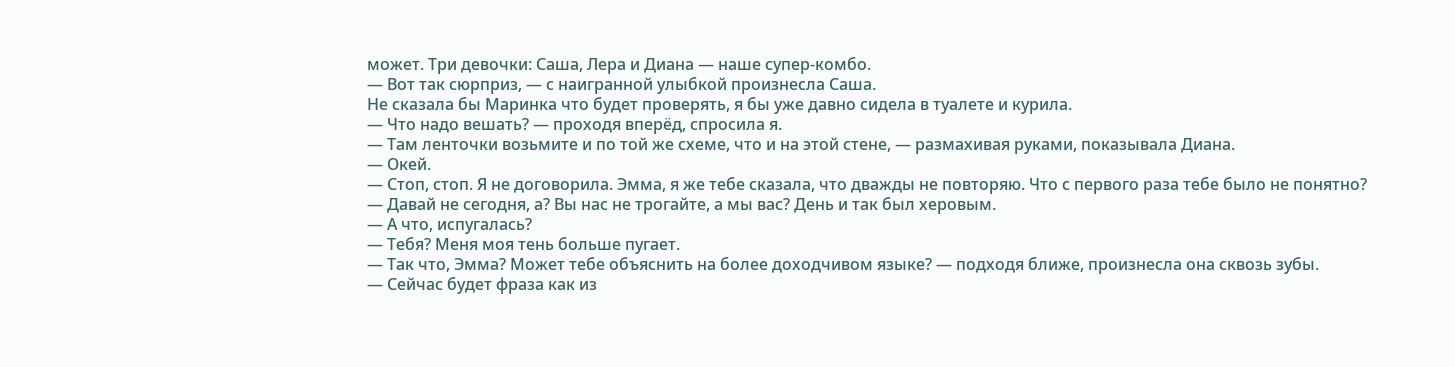может. Три девочки: Саша, Лера и Диана — наше супер-комбо.
— Вот так сюрприз, — с наигранной улыбкой произнесла Саша.
Не сказала бы Маринка что будет проверять, я бы уже давно сидела в туалете и курила.
— Что надо вешать? — проходя вперёд, спросила я.
— Там ленточки возьмите и по той же схеме, что и на этой стене, — размахивая руками, показывала Диана.
— Окей.
— Стоп, стоп. Я не договорила. Эмма, я же тебе сказала, что дважды не повторяю. Что с первого раза тебе было не понятно?
— Давай не сегодня, а? Вы нас не трогайте, а мы вас? День и так был херовым.
— А что, испугалась?
— Тебя? Меня моя тень больше пугает.
— Так что, Эмма? Может тебе объяснить на более доходчивом языке? — подходя ближе, произнесла она сквозь зубы.
— Сейчас будет фраза как из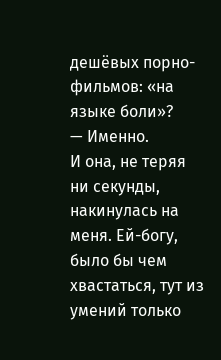дешёвых порно-фильмов: «на языке боли»?
— Именно.
И она, не теряя ни секунды, накинулась на меня. Ей-богу, было бы чем хвастаться, тут из умений только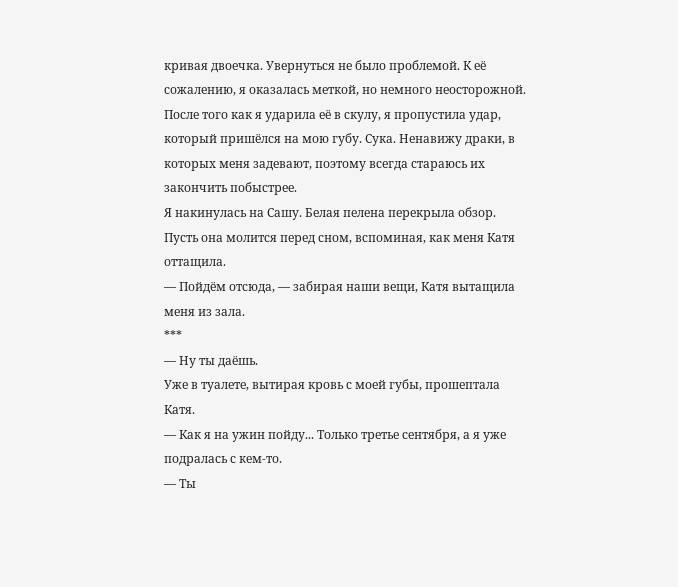кривая двоечка. Увернуться не было проблемой. К её сожалению, я оказалась меткой, но немного неосторожной. После того как я ударила её в скулу, я пропустила удар, который пришёлся на мою губу. Сука. Ненавижу драки, в которых меня задевают, поэтому всегда стараюсь их закончить побыстрее.
Я накинулась на Сашу. Белая пелена перекрыла обзор. Пусть она молится перед сном, вспоминая, как меня Катя оттащила.
— Пойдём отсюда, — забирая наши вещи, Катя вытащила меня из зала.
***
— Ну ты даёшь.
Уже в туалете, вытирая кровь с моей губы, прошептала Катя.
— Как я на ужин пойду... Только третье сентября, а я уже подралась с кем-то.
— Ты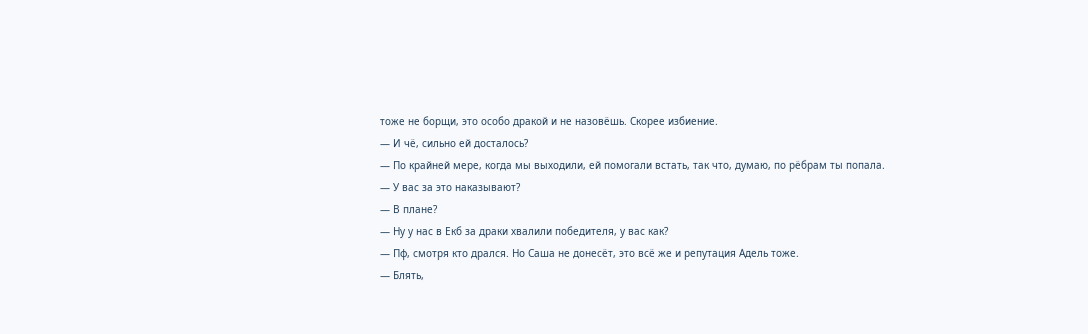тоже не борщи, это особо дракой и не назовёшь. Скорее избиение.
— И чё, сильно ей досталось?
— По крайней мере, когда мы выходили, ей помогали встать, так что, думаю, по рёбрам ты попала.
— У вас за это наказывают?
— В плане?
— Ну у нас в Екб за драки хвалили победителя, у вас как?
— Пф, смотря кто дрался. Но Саша не донесёт, это всё же и репутация Адель тоже.
— Блять,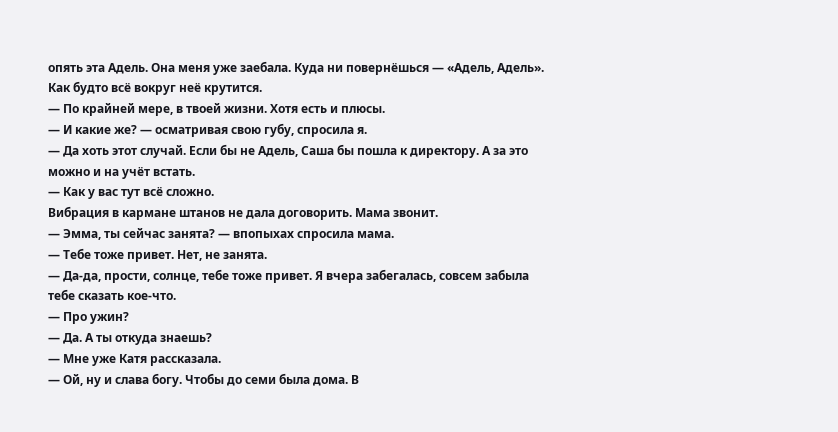опять эта Адель. Она меня уже заебала. Куда ни повернёшься — «Адель, Адель». Как будто всё вокруг неё крутится.
— По крайней мере, в твоей жизни. Хотя есть и плюсы.
— И какие же? — осматривая свою губу, спросила я.
— Да хоть этот случай. Если бы не Адель, Саша бы пошла к директору. А за это можно и на учёт встать.
— Как у вас тут всё сложно.
Вибрация в кармане штанов не дала договорить. Мама звонит.
— Эмма, ты сейчас занята? — впопыхах спросила мама.
— Тебе тоже привет. Нет, не занята.
— Да-да, прости, солнце, тебе тоже привет. Я вчера забегалась, совсем забыла тебе сказать кое-что.
— Про ужин?
— Да. А ты откуда знаешь?
— Мне уже Катя рассказала.
— Ой, ну и слава богу. Чтобы до семи была дома. В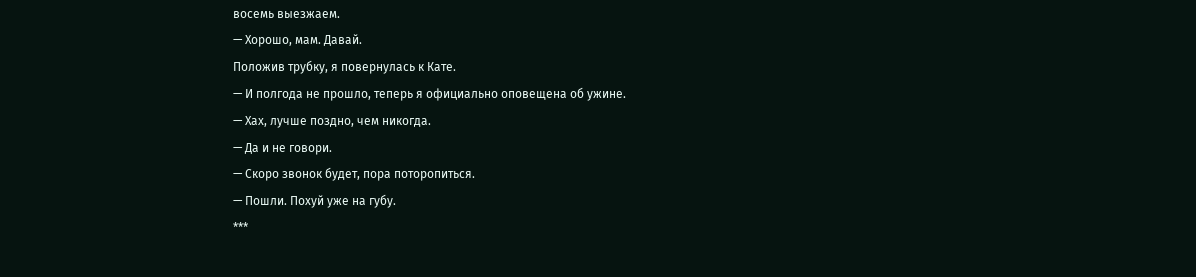восемь выезжаем.
— Хорошо, мам. Давай.
Положив трубку, я повернулась к Кате.
— И полгода не прошло, теперь я официально оповещена об ужине.
— Хах, лучше поздно, чем никогда.
— Да и не говори.
— Скоро звонок будет, пора поторопиться.
— Пошли. Похуй уже на губу.
***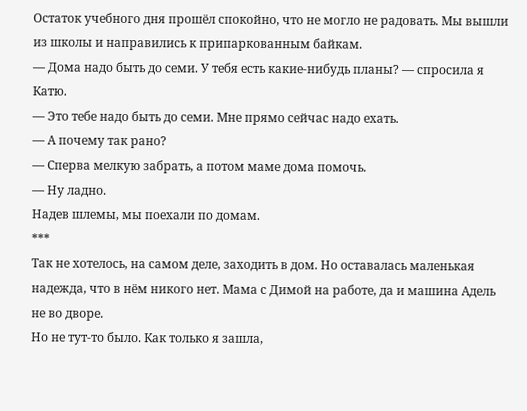Остаток учебного дня прошёл спокойно, что не могло не радовать. Мы вышли из школы и направились к припаркованным байкам.
— Дома надо быть до семи. У тебя есть какие-нибудь планы? — спросила я Катю.
— Это тебе надо быть до семи. Мне прямо сейчас надо ехать.
— А почему так рано?
— Сперва мелкую забрать, а потом маме дома помочь.
— Ну ладно.
Надев шлемы, мы поехали по домам.
***
Так не хотелось, на самом деле, заходить в дом. Но оставалась маленькая надежда, что в нём никого нет. Мама с Димой на работе, да и машина Адель не во дворе.
Но не тут-то было. Как только я зашла,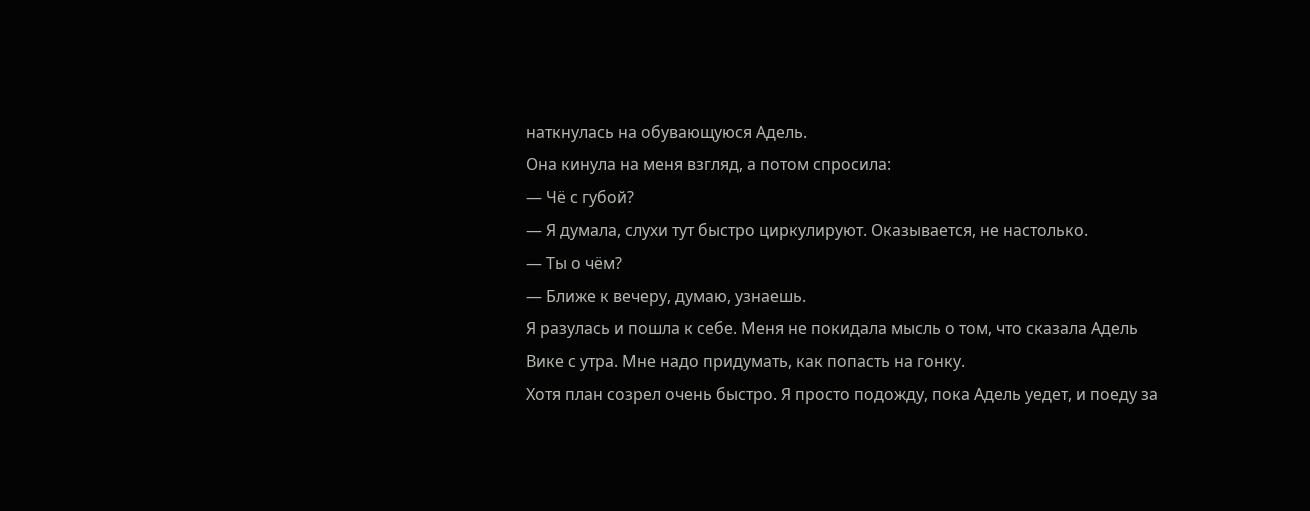наткнулась на обувающуюся Адель.
Она кинула на меня взгляд, а потом спросила:
— Чё с губой?
— Я думала, слухи тут быстро циркулируют. Оказывается, не настолько.
— Ты о чём?
— Ближе к вечеру, думаю, узнаешь.
Я разулась и пошла к себе. Меня не покидала мысль о том, что сказала Адель Вике с утра. Мне надо придумать, как попасть на гонку.
Хотя план созрел очень быстро. Я просто подожду, пока Адель уедет, и поеду за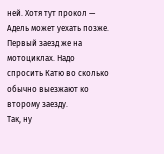ней. Хотя тут прокол — Адель может уехать позже. Первый заезд же на мотоциклах. Надо спросить Катю во сколько обычно выезжают ко второму заезду.
Так, ну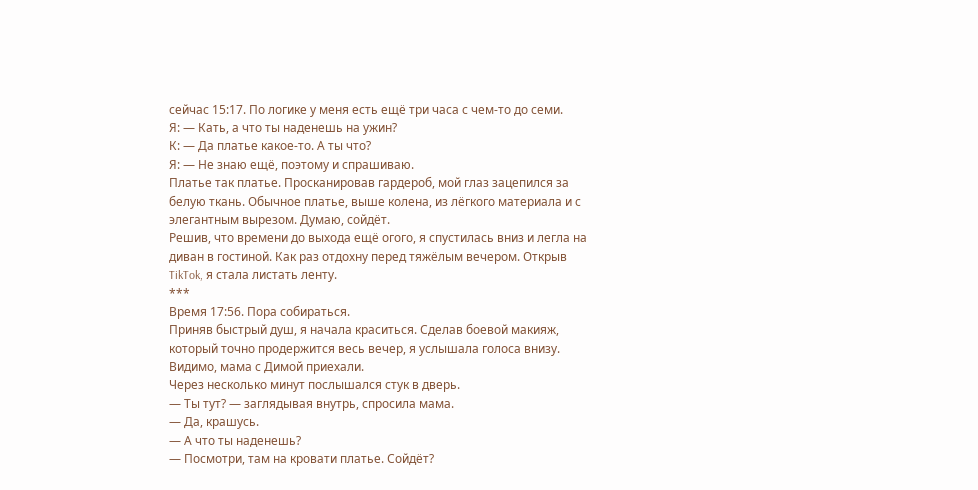сейчас 15:17. По логике у меня есть ещё три часа с чем-то до семи.
Я: — Кать, а что ты наденешь на ужин?
К: — Да платье какое-то. А ты что?
Я: — Не знаю ещё, поэтому и спрашиваю.
Платье так платье. Просканировав гардероб, мой глаз зацепился за белую ткань. Обычное платье, выше колена, из лёгкого материала и с элегантным вырезом. Думаю, сойдёт.
Решив, что времени до выхода ещё огого, я спустилась вниз и легла на диван в гостиной. Как раз отдохну перед тяжёлым вечером. Открыв TikTok, я стала листать ленту.
***
Время 17:56. Пора собираться.
Приняв быстрый душ, я начала краситься. Сделав боевой макияж, который точно продержится весь вечер, я услышала голоса внизу. Видимо, мама с Димой приехали.
Через несколько минут послышался стук в дверь.
— Ты тут? — заглядывая внутрь, спросила мама.
— Да, крашусь.
— А что ты наденешь?
— Посмотри, там на кровати платье. Сойдёт?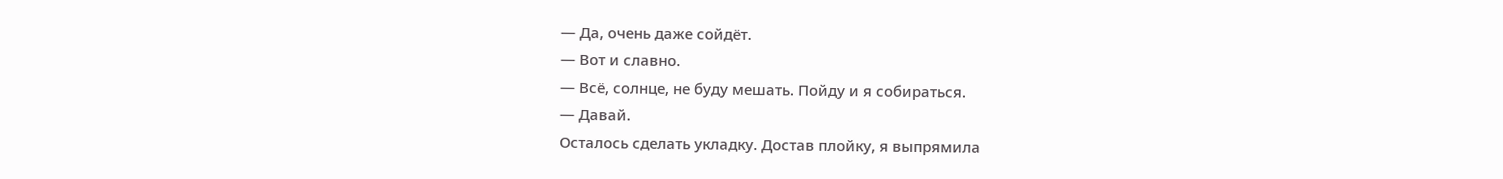— Да, очень даже сойдёт.
— Вот и славно.
— Всё, солнце, не буду мешать. Пойду и я собираться.
— Давай.
Осталось сделать укладку. Достав плойку, я выпрямила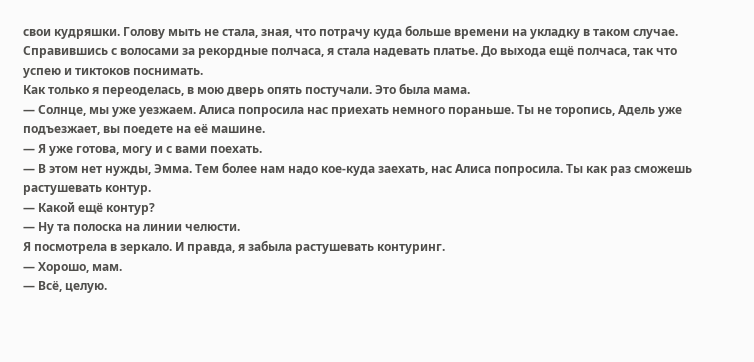свои кудряшки. Голову мыть не стала, зная, что потрачу куда больше времени на укладку в таком случае. Справившись с волосами за рекордные полчаса, я стала надевать платье. До выхода ещё полчаса, так что успею и тиктоков поснимать.
Как только я переоделась, в мою дверь опять постучали. Это была мама.
— Солнце, мы уже уезжаем. Алиса попросила нас приехать немного пораньше. Ты не торопись, Адель уже подъезжает, вы поедете на её машине.
— Я уже готова, могу и с вами поехать.
— В этом нет нужды, Эмма. Тем более нам надо кое-куда заехать, нас Алиса попросила. Ты как раз сможешь растушевать контур.
— Какой ещё контур?
— Ну та полоска на линии челюсти.
Я посмотрела в зеркало. И правда, я забыла растушевать контуринг.
— Хорошо, мам.
— Всё, целую.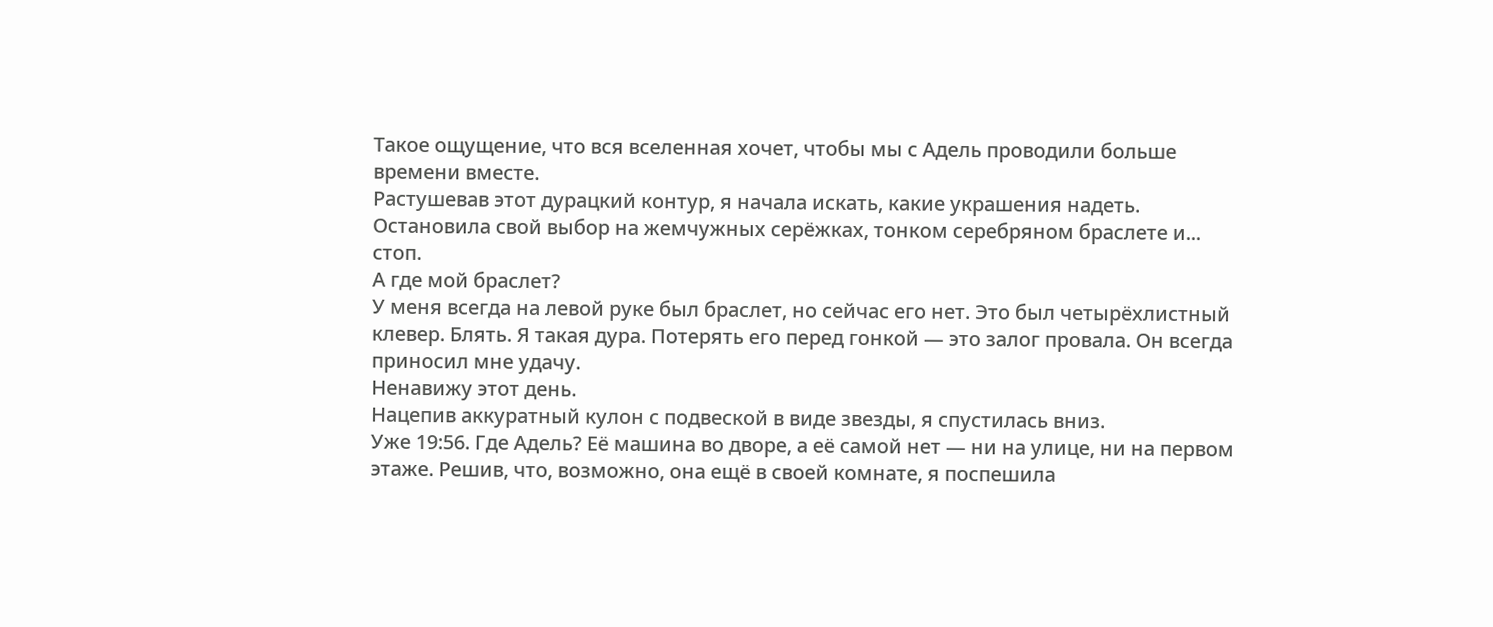Такое ощущение, что вся вселенная хочет, чтобы мы с Адель проводили больше времени вместе.
Растушевав этот дурацкий контур, я начала искать, какие украшения надеть. Остановила свой выбор на жемчужных серёжках, тонком серебряном браслете и... стоп.
А где мой браслет?
У меня всегда на левой руке был браслет, но сейчас его нет. Это был четырёхлистный клевер. Блять. Я такая дура. Потерять его перед гонкой — это залог провала. Он всегда приносил мне удачу.
Ненавижу этот день.
Нацепив аккуратный кулон с подвеской в виде звезды, я спустилась вниз.
Уже 19:56. Где Адель? Её машина во дворе, а её самой нет — ни на улице, ни на первом этаже. Решив, что, возможно, она ещё в своей комнате, я поспешила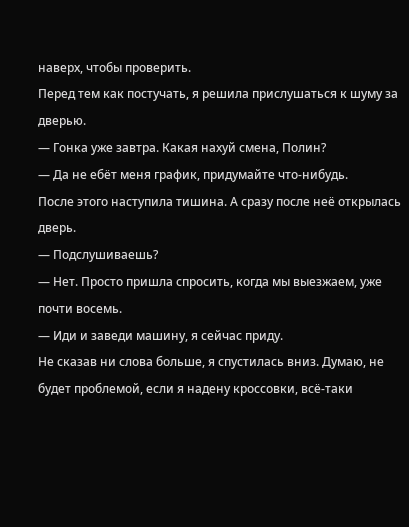наверх, чтобы проверить.
Перед тем как постучать, я решила прислушаться к шуму за дверью.
— Гонка уже завтра. Какая нахуй смена, Полин?
— Да не ебёт меня график, придумайте что-нибудь.
После этого наступила тишина. А сразу после неё открылась дверь.
— Подслушиваешь?
— Нет. Просто пришла спросить, когда мы выезжаем, уже почти восемь.
— Иди и заведи машину, я сейчас приду.
Не сказав ни слова больше, я спустилась вниз. Думаю, не будет проблемой, если я надену кроссовки, всё-таки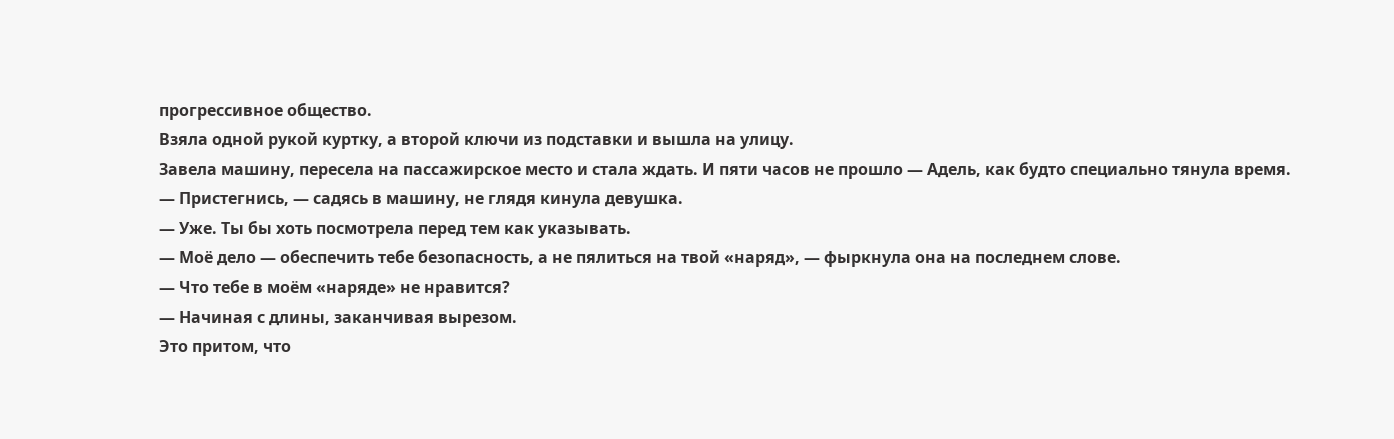прогрессивное общество.
Взяла одной рукой куртку, а второй ключи из подставки и вышла на улицу.
Завела машину, пересела на пассажирское место и стала ждать. И пяти часов не прошло — Адель, как будто специально тянула время.
— Пристегнись, — садясь в машину, не глядя кинула девушка.
— Уже. Ты бы хоть посмотрела перед тем как указывать.
— Моё дело — обеспечить тебе безопасность, а не пялиться на твой «наряд», — фыркнула она на последнем слове.
— Что тебе в моём «наряде» не нравится?
— Начиная с длины, заканчивая вырезом.
Это притом, что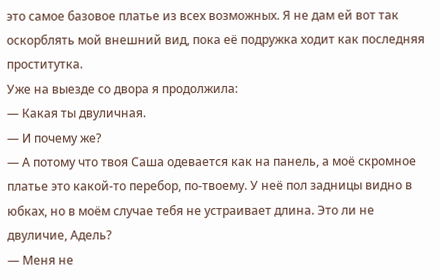это самое базовое платье из всех возможных. Я не дам ей вот так оскорблять мой внешний вид, пока её подружка ходит как последняя проститутка.
Уже на выезде со двора я продолжила:
— Какая ты двуличная.
— И почему же?
— А потому что твоя Саша одевается как на панель, а моё скромное платье это какой-то перебор, по-твоему. У неё пол задницы видно в юбках, но в моём случае тебя не устраивает длина. Это ли не двуличие, Адель?
— Меня не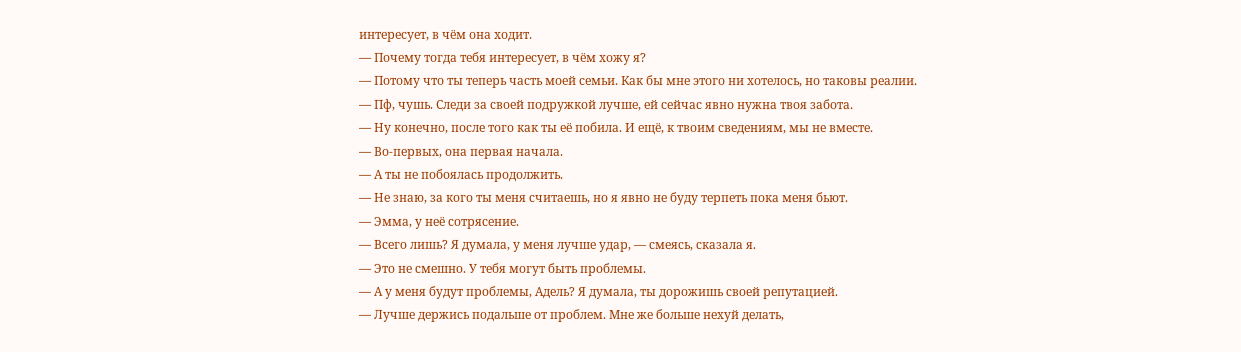интересует, в чём она ходит.
— Почему тогда тебя интересует, в чём хожу я?
— Потому что ты теперь часть моей семьи. Как бы мне этого ни хотелось, но таковы реалии.
— Пф, чушь. Следи за своей подружкой лучше, ей сейчас явно нужна твоя забота.
— Ну конечно, после того как ты её побила. И ещё, к твоим сведениям, мы не вместе.
— Во-первых, она первая начала.
— А ты не побоялась продолжить.
— Не знаю, за кого ты меня считаешь, но я явно не буду терпеть пока меня бьют.
— Эмма, у неё сотрясение.
— Всего лишь? Я думала, у меня лучше удар, — смеясь, сказала я.
— Это не смешно. У тебя могут быть проблемы.
— А у меня будут проблемы, Адель? Я думала, ты дорожишь своей репутацией.
— Лучше держись подальше от проблем. Мне же больше нехуй делать,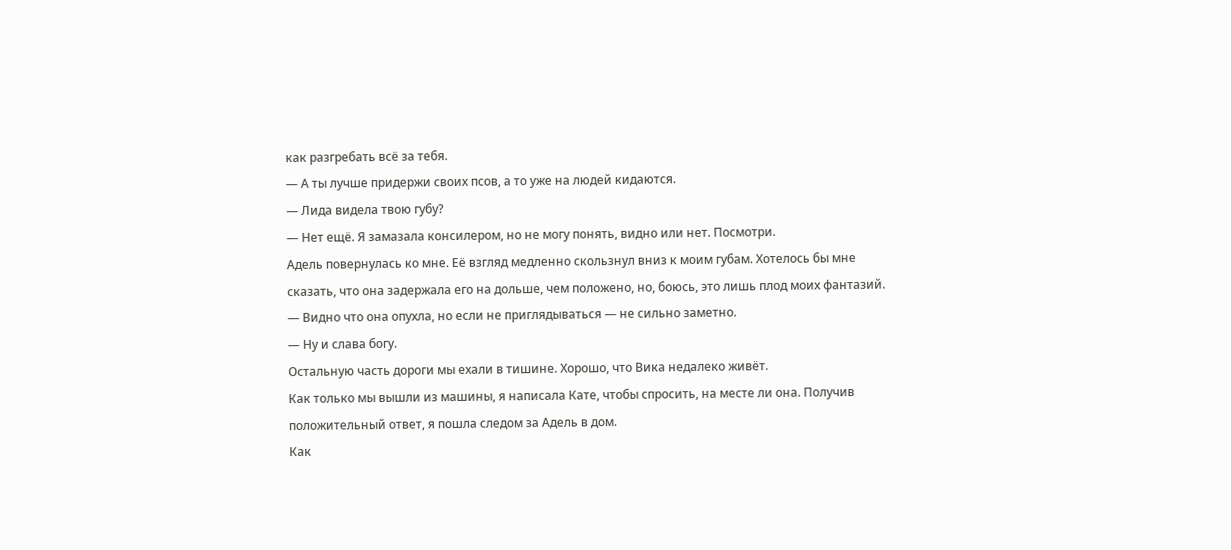как разгребать всё за тебя.
— А ты лучше придержи своих псов, а то уже на людей кидаются.
— Лида видела твою губу?
— Нет ещё. Я замазала консилером, но не могу понять, видно или нет. Посмотри.
Адель повернулась ко мне. Её взгляд медленно скользнул вниз к моим губам. Хотелось бы мне сказать, что она задержала его на дольше, чем положено, но, боюсь, это лишь плод моих фантазий.
— Видно что она опухла, но если не приглядываться — не сильно заметно.
— Ну и слава богу.
Остальную часть дороги мы ехали в тишине. Хорошо, что Вика недалеко живёт.
Как только мы вышли из машины, я написала Кате, чтобы спросить, на месте ли она. Получив положительный ответ, я пошла следом за Адель в дом.
Как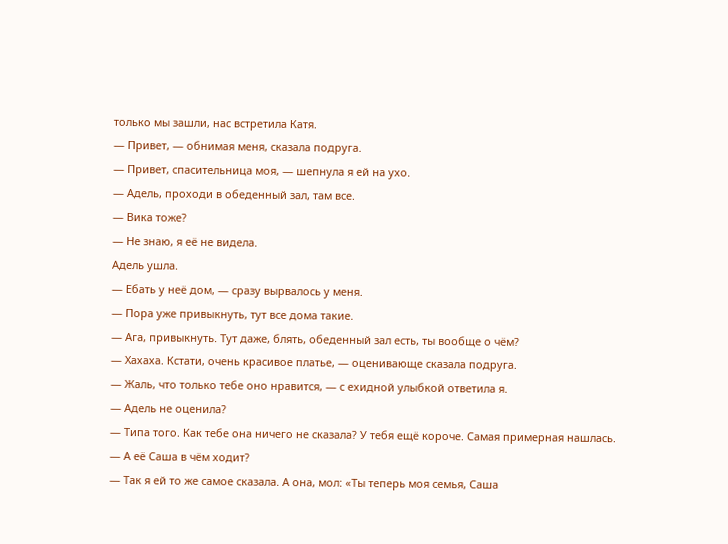только мы зашли, нас встретила Катя.
— Привет, — обнимая меня, сказала подруга.
— Привет, спасительница моя, — шепнула я ей на ухо.
— Адель, проходи в обеденный зал, там все.
— Вика тоже?
— Не знаю, я её не видела.
Адель ушла.
— Ебать у неё дом, — сразу вырвалось у меня.
— Пора уже привыкнуть, тут все дома такие.
— Ага, привыкнуть. Тут даже, блять, обеденный зал есть, ты вообще о чём?
— Хахаха. Кстати, очень красивое платье, — оценивающе сказала подруга.
— Жаль, что только тебе оно нравится, — с ехидной улыбкой ответила я.
— Адель не оценила?
— Типа того. Как тебе она ничего не сказала? У тебя ещё короче. Самая примерная нашлась.
— А её Саша в чём ходит?
— Так я ей то же самое сказала. А она, мол: «Ты теперь моя семья, Саша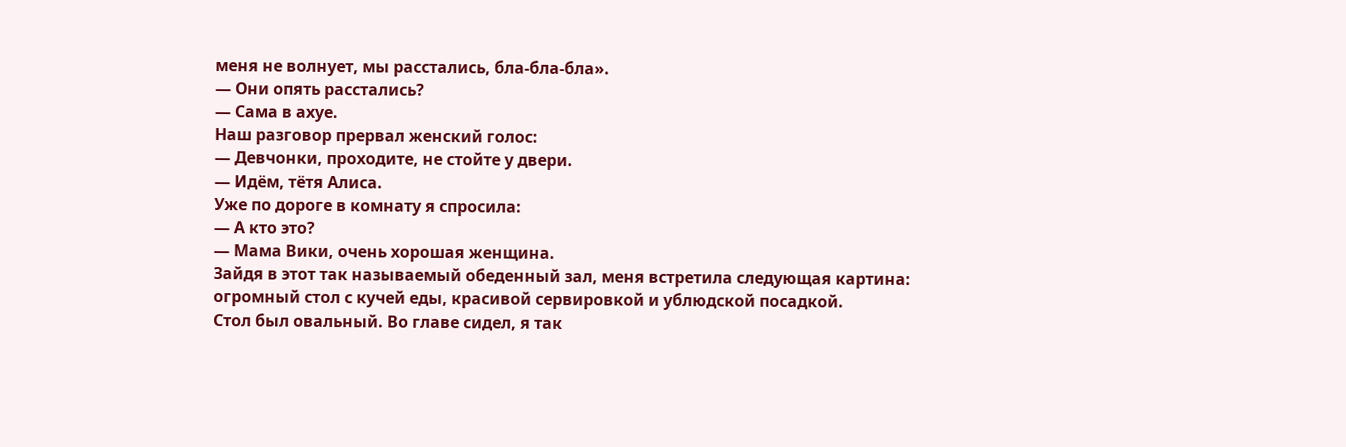меня не волнует, мы расстались, бла-бла-бла».
— Они опять расстались?
— Сама в ахуе.
Наш разговор прервал женский голос:
— Девчонки, проходите, не стойте у двери.
— Идём, тётя Алиса.
Уже по дороге в комнату я спросила:
— А кто это?
— Мама Вики, очень хорошая женщина.
Зайдя в этот так называемый обеденный зал, меня встретила следующая картина: огромный стол с кучей еды, красивой сервировкой и ублюдской посадкой.
Стол был овальный. Во главе сидел, я так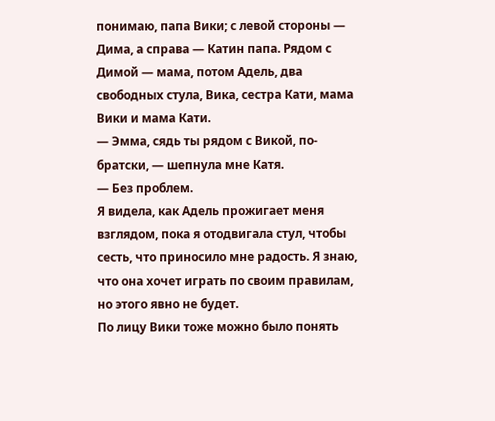понимаю, папа Вики; с левой стороны — Дима, а справа — Катин папа. Рядом с Димой — мама, потом Адель, два свободных стула, Вика, сестра Кати, мама Вики и мама Кати.
— Эмма, сядь ты рядом с Викой, по-братски, — шепнула мне Катя.
— Без проблем.
Я видела, как Адель прожигает меня взглядом, пока я отодвигала стул, чтобы сесть, что приносило мне радость. Я знаю, что она хочет играть по своим правилам, но этого явно не будет.
По лицу Вики тоже можно было понять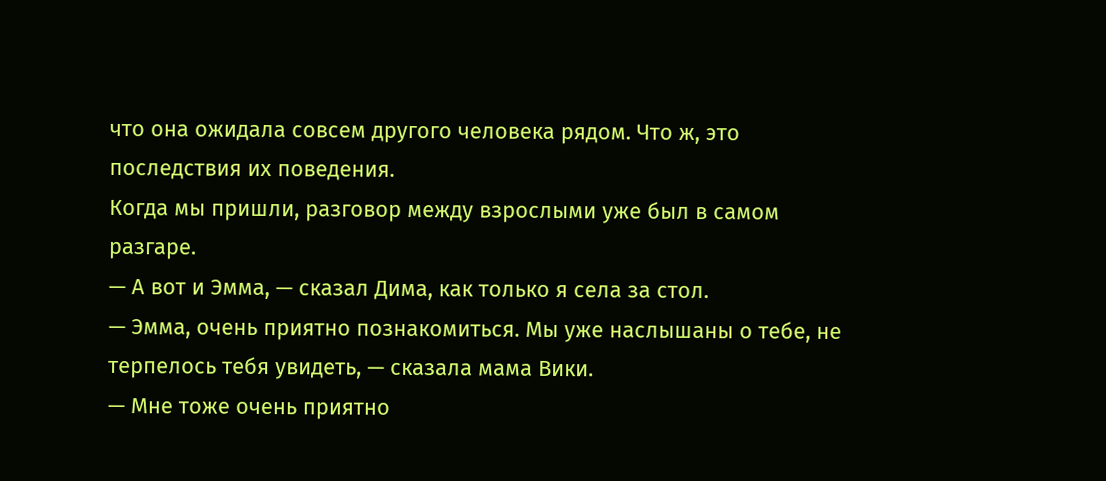что она ожидала совсем другого человека рядом. Что ж, это последствия их поведения.
Когда мы пришли, разговор между взрослыми уже был в самом разгаре.
— А вот и Эмма, — сказал Дима, как только я села за стол.
— Эмма, очень приятно познакомиться. Мы уже наслышаны о тебе, не терпелось тебя увидеть, — сказала мама Вики.
— Мне тоже очень приятно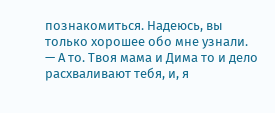познакомиться. Надеюсь, вы только хорошее обо мне узнали.
— А то. Твоя мама и Дима то и дело расхваливают тебя, и, я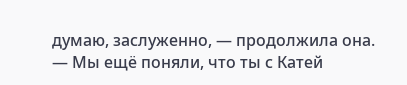думаю, заслуженно, — продолжила она.
— Мы ещё поняли, что ты с Катей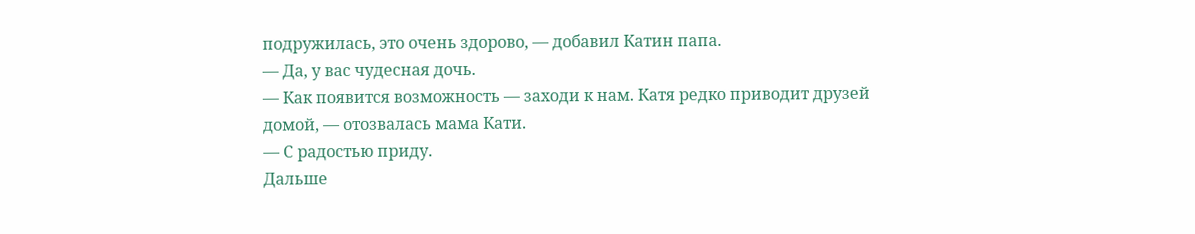подружилась, это очень здорово, — добавил Катин папа.
— Да, у вас чудесная дочь.
— Как появится возможность — заходи к нам. Катя редко приводит друзей домой, — отозвалась мама Кати.
— С радостью приду.
Дальше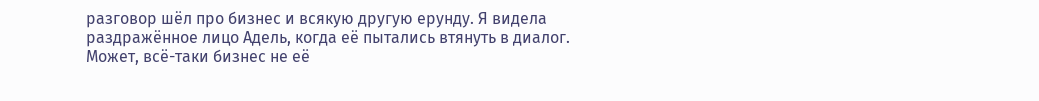разговор шёл про бизнес и всякую другую ерунду. Я видела раздражённое лицо Адель, когда её пытались втянуть в диалог. Может, всё-таки бизнес не её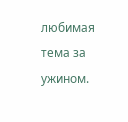любимая тема за ужином.